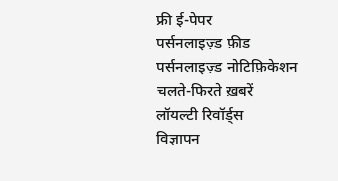फ्री ई-पेपर
पर्सनलाइज़्ड फ़ीड
पर्सनलाइज़्ड नोटिफ़िकेशन
चलते-फिरते ख़बरें
लॉयल्टी रिवॉर्ड्स
विज्ञापन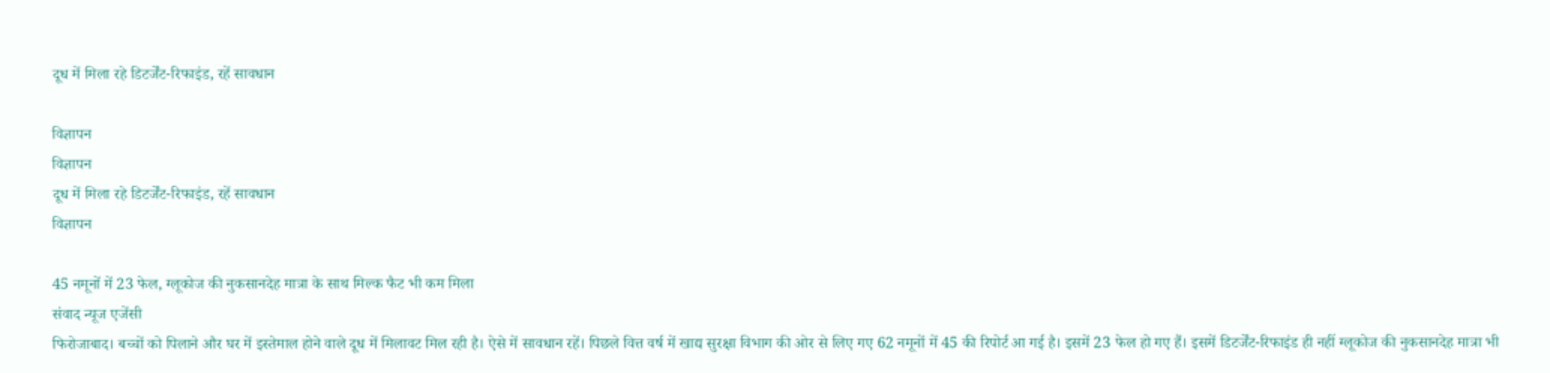दूध में मिला रहे डिटर्जेंट-रिफाइंड, रहें सावधान

विज्ञापन
विज्ञापन
दूध में मिला रहे डिटर्जेंट-रिफाइंड, रहें सावधान
विज्ञापन

45 नमूनों में 23 फेल, ग्लूकोज की नुकसानदेह मात्रा के साथ मिल्क फैट भी कम मिला
संवाद न्यूज एजेंसी
फिरोजाबाद। बच्चों को पिलाने और घर में इस्तेमाल होने वाले दूध में मिलावट मिल रही है। ऐसे में सावधान रहें। पिछले वित्त वर्ष में खाद्य सुरक्षा विभाग की ओर से लिए गए 62 नमूनों में 45 की रिपोर्ट आ गई है। इसमें 23 फेल हो गए हैं। इसमें डिटर्जेंट-रिफाइंड ही नहीं ग्लूकोज की नुकसानदेह मात्रा भी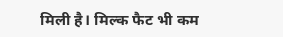मिली है। मिल्क फैट भी कम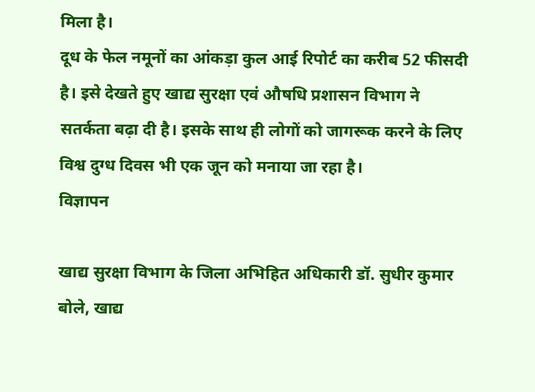मिला है।
दूध के फेल नमूनों का आंकड़ा कुल आई रिपोर्ट का करीब 52 फीसदी है। इसे देखते हुए खाद्य सुरक्षा एवं औषधि प्रशासन विभाग ने सतर्कता बढ़ा दी है। इसके साथ ही लोगों को जागरूक करने के लिए विश्व दुग्ध दिवस भी एक जून को मनाया जा रहा है।
विज्ञापन

खाद्य सुरक्षा विभाग के जिला अभिहित अधिकारी डॉ. सुधीर कुमार बोले, खाद्य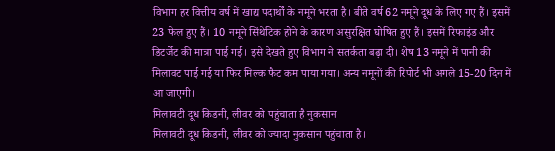विभाग हर वित्तीय वर्ष में खाद्य पदार्थों के नमूने भरता है। बीते वर्ष 62 नमूने दूध के लिए गए हैं। इसमें 23 फेल हुए हैं। 10 नमूने सिंथेटिक होने के कारण असुरक्षित घोषित हुए हैं। इसमें रिफाइंड और डिटर्जेट की मात्रा पाई गई। इसे देखते हुए विभाग ने सतर्कता बढ़ा दी। शेष 13 नमूने में पानी की मिलावट पाई गई या फिर मिल्क फैट कम पाया गया। अन्य नमूनों की रिपोर्ट भी अगले 15-20 दिन में आ जाएगी।
मिलावटी दूध किडनी, लीवर को पहुंचाता है नुकसान
मिलावटी दूध किडनी, लीवर को ज्यादा नुकसान पहुंचाता है।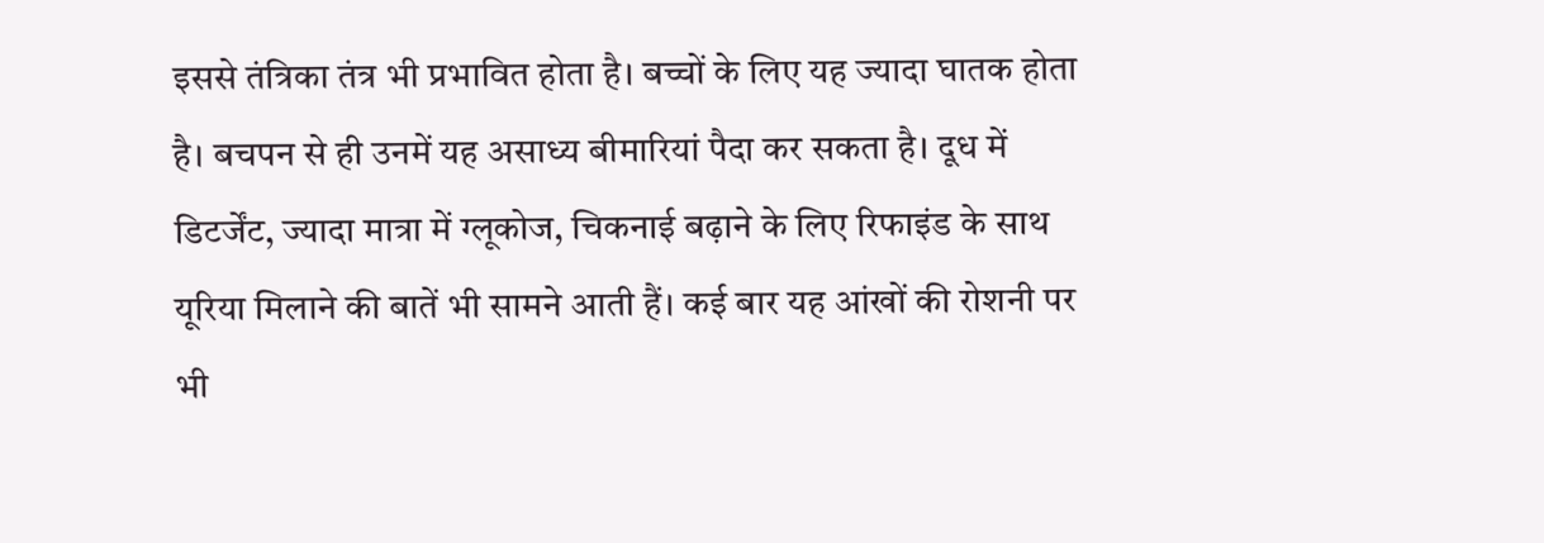इससे तंत्रिका तंत्र भी प्रभावित होता है। बच्चों के लिए यह ज्यादा घातक होता है। बचपन से ही उनमें यह असाध्य बीमारियां पैदा कर सकता है। दूध में डिटर्जेंट, ज्यादा मात्रा में ग्लूकोज, चिकनाई बढ़ाने के लिए रिफाइंड के साथ यूरिया मिलाने की बातें भी सामने आती हैं। कई बार यह आंखों की रोशनी पर भी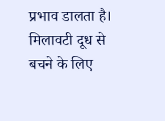प्रभाव डालता है। मिलावटी दूध से बचने के लिए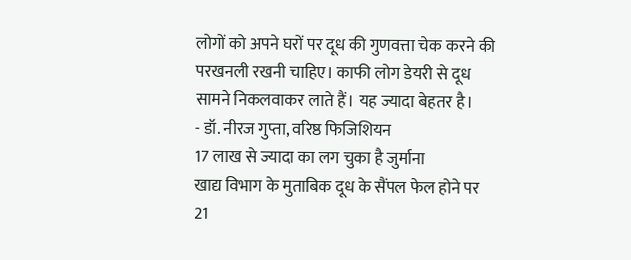लोगों को अपने घरों पर दूध की गुणवत्ता चेक करने की परखनली रखनी चाहिए। काफी लोग डेयरी से दूध सामने निकलवाकर लाते हैं। यह ज्यादा बेहतर है।
- डॉ. नीरज गुप्ता, वरिष्ठ फिजिशियन
17 लाख से ज्यादा का लग चुका है जुर्माना
खाद्य विभाग के मुताबिक दूध के सैंपल फेल होने पर 21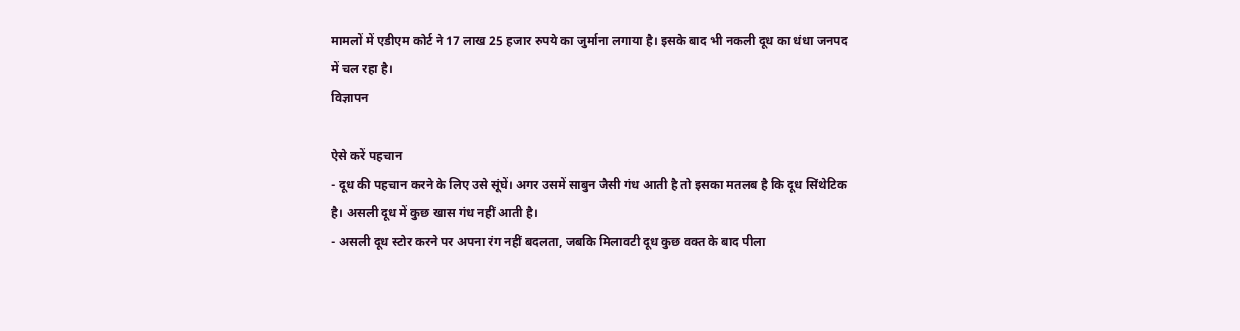मामलों में एडीएम कोर्ट ने 17 लाख 25 हजार रुपये का जुर्माना लगाया है। इसके बाद भी नकली दूध का धंधा जनपद में चल रहा है।
विज्ञापन

ऐसे करें पहचान
- दूध की पहचान करने के लिए उसे सूंघें। अगर उसमें साबुन जैसी गंध आती है तो इसका मतलब है कि दूध सिंथेटिक है। असली दूध में कुछ खास गंध नहीं आती है।
- असली दूध स्टोर करने पर अपना रंग नहीं बदलता, जबकि मिलावटी दूध कुछ वक्त के बाद पीला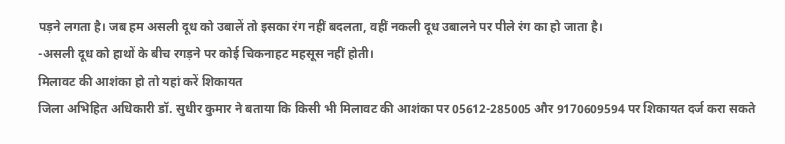पड़ने लगता है। जब हम असली दूध को उबालें तो इसका रंग नहीं बदलता, वहीं नकली दूध उबालने पर पीले रंग का हो जाता है।
-असली दूध को हाथों के बीच रगड़ने पर कोई चिकनाहट महसूस नहीं होती।
मिलावट की आशंका हो तो यहां करें शिकायत
जिला अभिहित अधिकारी डॉ. सुधीर कुमार ने बताया कि किसी भी मिलावट की आशंका पर 05612-285005 और 9170609594 पर शिकायत दर्ज करा सकते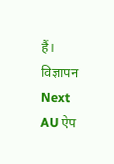हैं।
विज्ञापन
Next
AU ऐप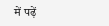में पढ़ें